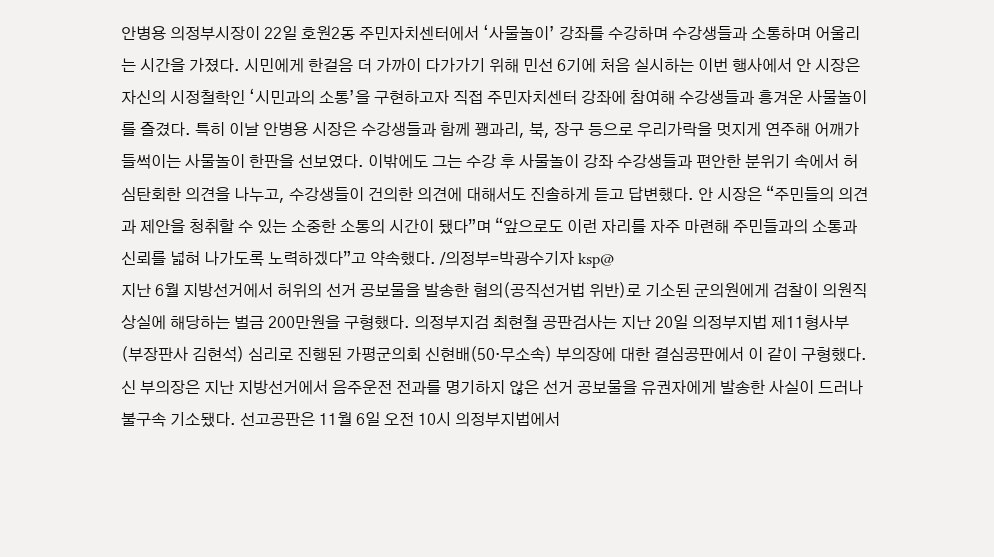안병용 의정부시장이 22일 호원2동 주민자치센터에서 ‘사물놀이’ 강좌를 수강하며 수강생들과 소통하며 어울리는 시간을 가졌다. 시민에게 한걸음 더 가까이 다가가기 위해 민선 6기에 처음 실시하는 이번 행사에서 안 시장은 자신의 시정철학인 ‘시민과의 소통’을 구현하고자 직접 주민자치센터 강좌에 참여해 수강생들과 흥겨운 사물놀이를 즐겼다. 특히 이날 안병용 시장은 수강생들과 함께 꽹과리, 북, 장구 등으로 우리가락을 멋지게 연주해 어깨가 들썩이는 사물놀이 한판을 선보였다. 이밖에도 그는 수강 후 사물놀이 강좌 수강생들과 편안한 분위기 속에서 허심탄회한 의견을 나누고, 수강생들이 건의한 의견에 대해서도 진솔하게 듣고 답변했다. 안 시장은 “주민들의 의견과 제안을 청취할 수 있는 소중한 소통의 시간이 됐다”며 “앞으로도 이런 자리를 자주 마련해 주민들과의 소통과 신뢰를 넓혀 나가도록 노력하겠다”고 약속했다. /의정부=박광수기자 ksp@
지난 6월 지방선거에서 허위의 선거 공보물을 발송한 혐의(공직선거법 위반)로 기소된 군의원에게 검찰이 의원직 상실에 해당하는 벌금 200만원을 구형했다. 의정부지검 최현철 공판검사는 지난 20일 의정부지법 제11형사부(부장판사 김현석) 심리로 진행된 가평군의회 신현배(50·무소속) 부의장에 대한 결심공판에서 이 같이 구형했다. 신 부의장은 지난 지방선거에서 음주운전 전과를 명기하지 않은 선거 공보물을 유권자에게 발송한 사실이 드러나 불구속 기소됐다. 선고공판은 11월 6일 오전 10시 의정부지법에서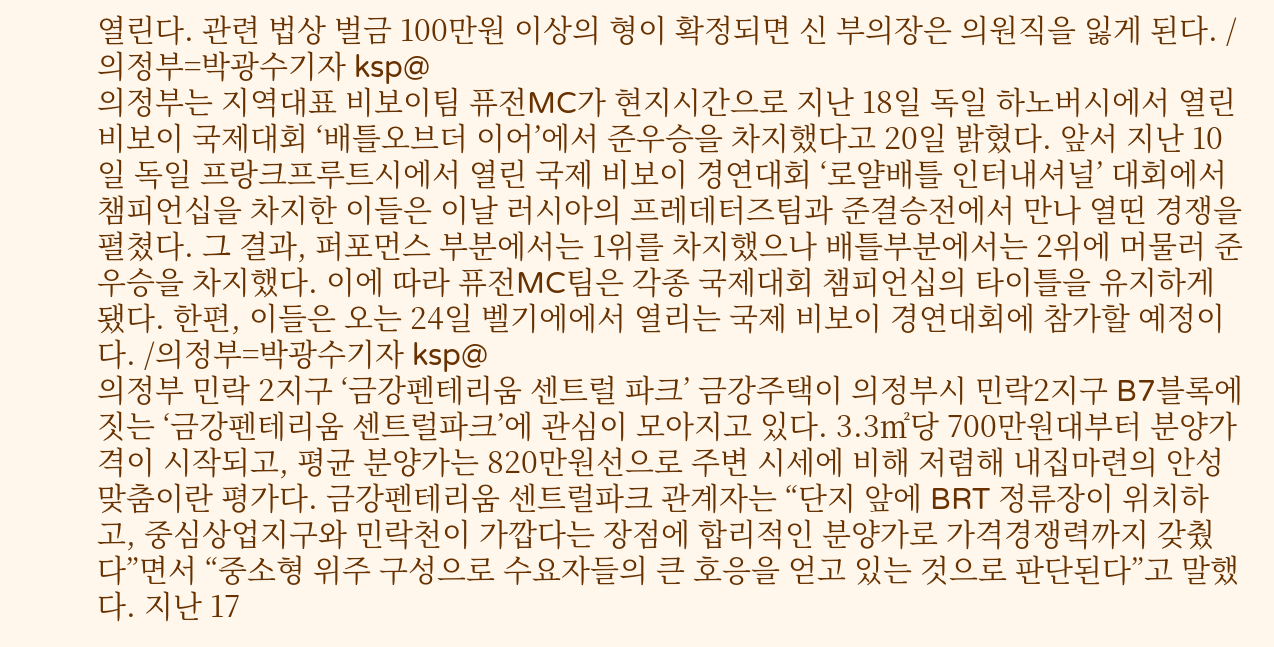열린다. 관련 법상 벌금 100만원 이상의 형이 확정되면 신 부의장은 의원직을 잃게 된다. /의정부=박광수기자 ksp@
의정부는 지역대표 비보이팀 퓨전MC가 현지시간으로 지난 18일 독일 하노버시에서 열린 비보이 국제대회 ‘배틀오브더 이어’에서 준우승을 차지했다고 20일 밝혔다. 앞서 지난 10일 독일 프랑크프루트시에서 열린 국제 비보이 경연대회 ‘로얄배틀 인터내셔널’ 대회에서 챔피언십을 차지한 이들은 이날 러시아의 프레데터즈팀과 준결승전에서 만나 열띤 경쟁을 펼쳤다. 그 결과, 퍼포먼스 부분에서는 1위를 차지했으나 배틀부분에서는 2위에 머물러 준우승을 차지했다. 이에 따라 퓨전MC팀은 각종 국제대회 챔피언십의 타이틀을 유지하게 됐다. 한편, 이들은 오는 24일 벨기에에서 열리는 국제 비보이 경연대회에 참가할 예정이다. /의정부=박광수기자 ksp@
의정부 민락 2지구 ‘금강펜테리움 센트럴 파크’ 금강주택이 의정부시 민락2지구 B7블록에 짓는 ‘금강펜테리움 센트럴파크’에 관심이 모아지고 있다. 3.3㎡당 700만원대부터 분양가격이 시작되고, 평균 분양가는 820만원선으로 주변 시세에 비해 저렴해 내집마련의 안성맞춤이란 평가다. 금강펜테리움 센트럴파크 관계자는 “단지 앞에 BRT 정류장이 위치하고, 중심상업지구와 민락천이 가깝다는 장점에 합리적인 분양가로 가격경쟁력까지 갖췄다”면서 “중소형 위주 구성으로 수요자들의 큰 호응을 얻고 있는 것으로 판단된다”고 말했다. 지난 17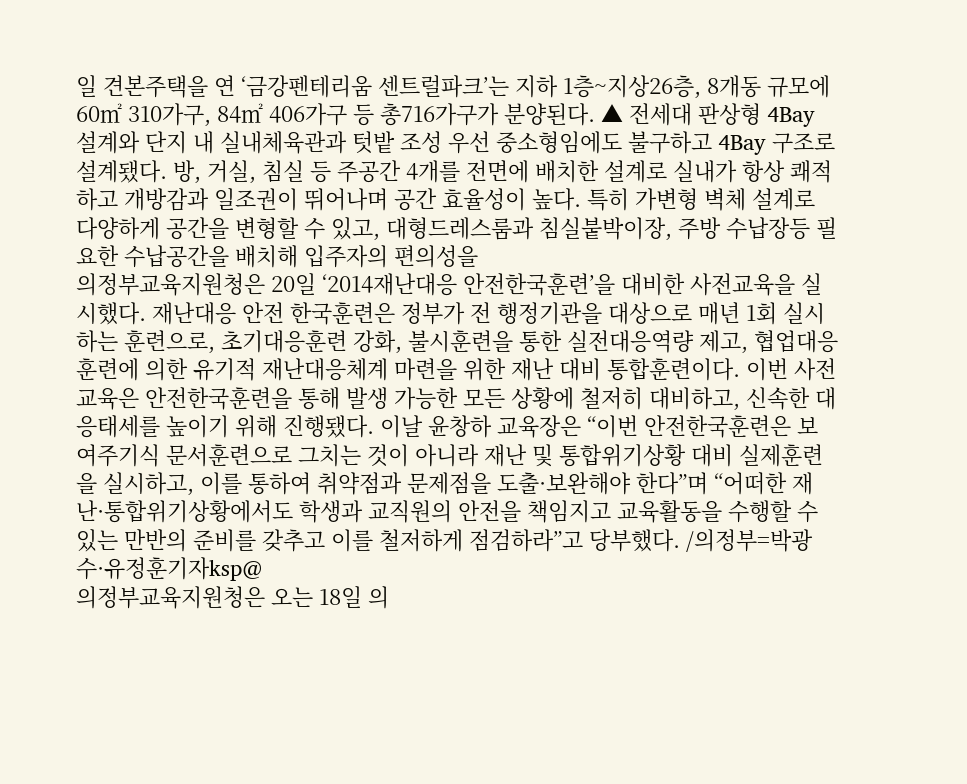일 견본주택을 연 ‘금강펜테리움 센트럴파크’는 지하 1층~지상26층, 8개동 규모에 60㎡ 310가구, 84㎡ 406가구 등 총716가구가 분양된다. ▲ 전세대 판상형 4Bay 설계와 단지 내 실내체육관과 텃밭 조성 우선 중소형임에도 불구하고 4Bay 구조로 설계됐다. 방, 거실, 침실 등 주공간 4개를 전면에 배치한 설계로 실내가 항상 쾌적하고 개방감과 일조권이 뛰어나며 공간 효율성이 높다. 특히 가변형 벽체 설계로 다양하게 공간을 변형할 수 있고, 대형드레스룸과 침실붙박이장, 주방 수납장등 필요한 수납공간을 배치해 입주자의 편의성을
의정부교육지원청은 20일 ‘2014재난대응 안전한국훈련’을 대비한 사전교육을 실시했다. 재난대응 안전 한국훈련은 정부가 전 행정기관을 대상으로 매년 1회 실시하는 훈련으로, 초기대응훈련 강화, 불시훈련을 통한 실전대응역량 제고, 협업대응훈련에 의한 유기적 재난대응체계 마련을 위한 재난 대비 통합훈련이다. 이번 사전교육은 안전한국훈련을 통해 발생 가능한 모든 상황에 철저히 대비하고, 신속한 대응태세를 높이기 위해 진행됐다. 이날 윤창하 교육장은 “이번 안전한국훈련은 보여주기식 문서훈련으로 그치는 것이 아니라 재난 및 통합위기상황 대비 실제훈련을 실시하고, 이를 통하여 취약점과 문제점을 도출·보완해야 한다”며 “어떠한 재난·통합위기상황에서도 학생과 교직원의 안전을 책임지고 교육활동을 수행할 수 있는 만반의 준비를 갖추고 이를 철저하게 점검하라”고 당부했다. /의정부=박광수·유정훈기자ksp@
의정부교육지원청은 오는 18일 의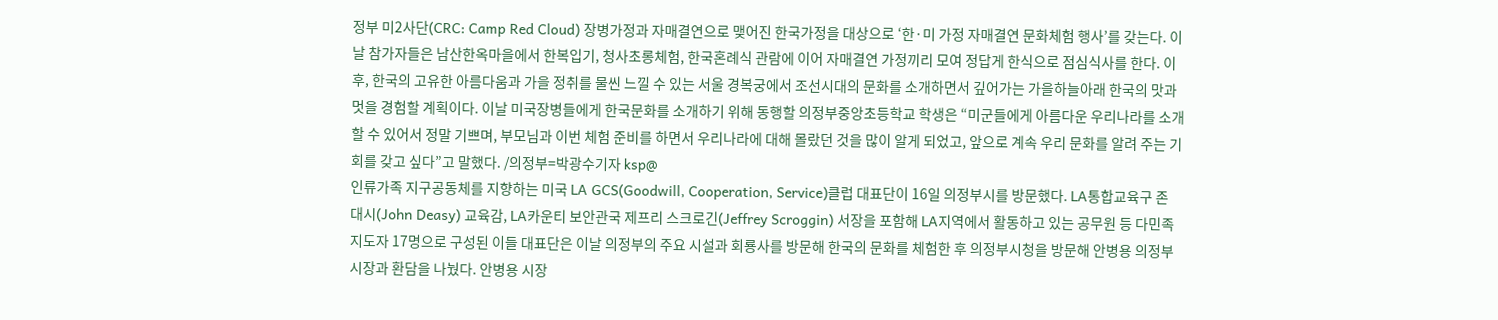정부 미2사단(CRC: Camp Red Cloud) 장병가정과 자매결연으로 맺어진 한국가정을 대상으로 ‘한·미 가정 자매결연 문화체험 행사’를 갖는다. 이날 참가자들은 남산한옥마을에서 한복입기, 청사초롱체험, 한국혼례식 관람에 이어 자매결연 가정끼리 모여 정답게 한식으로 점심식사를 한다. 이후, 한국의 고유한 아름다움과 가을 정취를 물씬 느낄 수 있는 서울 경복궁에서 조선시대의 문화를 소개하면서 깊어가는 가을하늘아래 한국의 맛과 멋을 경험할 계획이다. 이날 미국장병들에게 한국문화를 소개하기 위해 동행할 의정부중앙초등학교 학생은 “미군들에게 아름다운 우리나라를 소개할 수 있어서 정말 기쁘며, 부모님과 이번 체험 준비를 하면서 우리나라에 대해 몰랐던 것을 많이 알게 되었고, 앞으로 계속 우리 문화를 알려 주는 기회를 갖고 싶다”고 말했다. /의정부=박광수기자 ksp@
인류가족 지구공동체를 지향하는 미국 LA GCS(Goodwill, Cooperation, Service)클럽 대표단이 16일 의정부시를 방문했다. LA통합교육구 존 대시(John Deasy) 교육감, LA카운티 보안관국 제프리 스크로긴(Jeffrey Scroggin) 서장을 포함해 LA지역에서 활동하고 있는 공무원 등 다민족 지도자 17명으로 구성된 이들 대표단은 이날 의정부의 주요 시설과 회룡사를 방문해 한국의 문화를 체험한 후 의정부시청을 방문해 안병용 의정부시장과 환담을 나눴다. 안병용 시장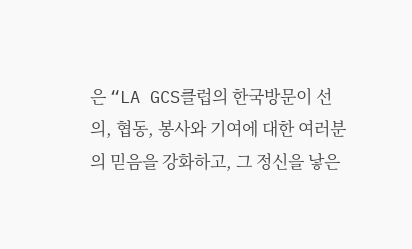은 “LA GCS클럽의 한국방문이 선의, 협동, 봉사와 기여에 대한 여러분의 믿음을 강화하고, 그 정신을 낳은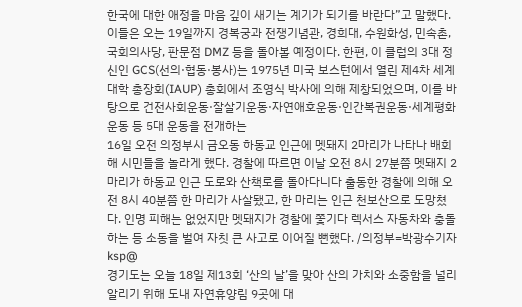한국에 대한 애정을 마음 깊이 새기는 계기가 되기를 바란다”고 말했다. 이들은 오는 19일까지 경복궁과 전쟁기념관, 경희대, 수원화성, 민속촌, 국회의사당, 판문점 DMZ 등을 돌아볼 예정이다. 한편, 이 클럽의 3대 정신인 GCS(선의·협동·봉사)는 1975년 미국 보스턴에서 열린 제4차 세계대학 총장회(IAUP) 총회에서 조영식 박사에 의해 제창되었으며, 이를 바탕으로 건전사회운동·잘살기운동·자연애호운동·인간복권운동·세계평화운동 등 5대 운동을 전개하는
16일 오전 의정부시 금오동 하동교 인근에 멧돼지 2마리가 나타나 배회해 시민들을 놀라게 했다. 경찰에 따르면 이날 오전 8시 27분쯤 멧돼지 2마리가 하동교 인근 도로와 산책로를 돌아다니다 출동한 경찰에 의해 오전 8시 40분쯤 한 마리가 사살됐고, 한 마리는 인근 천보산으로 도망쳤다. 인명 피해는 없었지만 멧돼지가 경찰에 쫓기다 렉서스 자동차와 충돌하는 등 소동을 벌여 자칫 큰 사고로 이어질 뻔했다. /의정부=박광수기자 ksp@
경기도는 오늘 18일 제13회 ‘산의 날’을 맞아 산의 가치와 소중함을 널리 알리기 위해 도내 자연휴양림 9곳에 대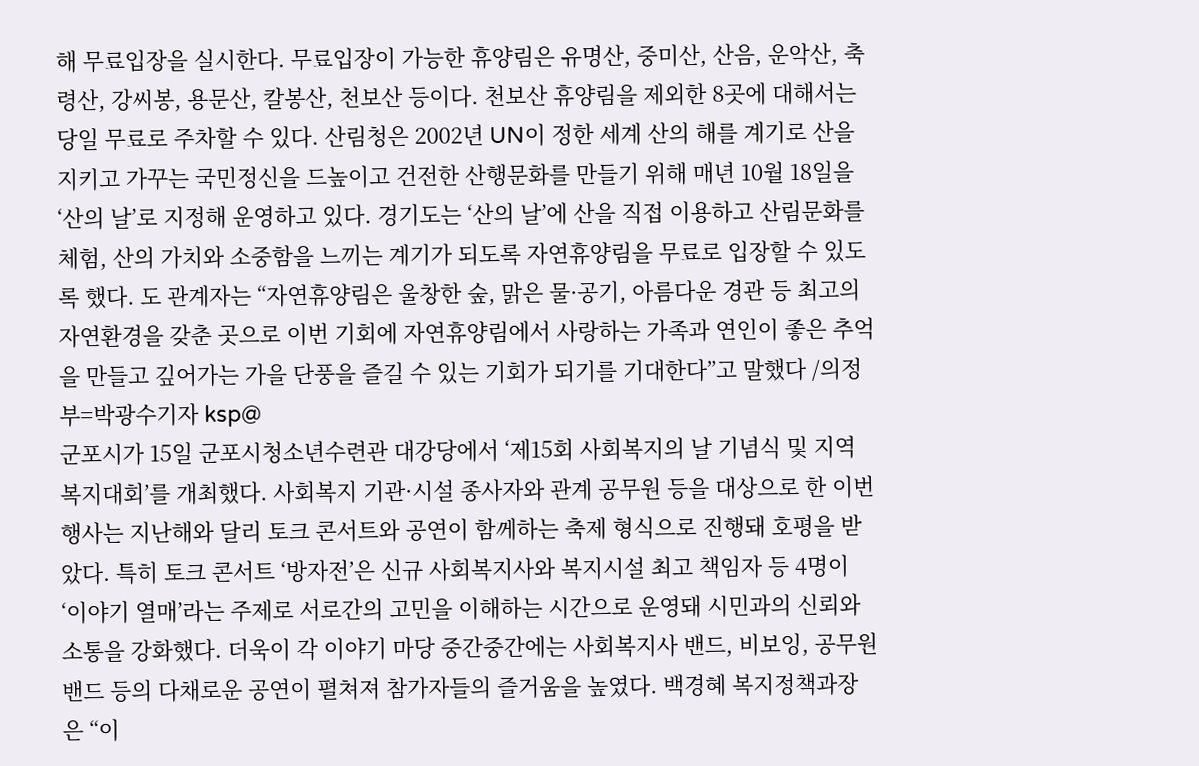해 무료입장을 실시한다. 무료입장이 가능한 휴양림은 유명산, 중미산, 산음, 운악산, 축령산, 강씨봉, 용문산, 칼봉산, 천보산 등이다. 천보산 휴양림을 제외한 8곳에 대해서는 당일 무료로 주차할 수 있다. 산림청은 2002년 UN이 정한 세계 산의 해를 계기로 산을 지키고 가꾸는 국민정신을 드높이고 건전한 산행문화를 만들기 위해 매년 10월 18일을 ‘산의 날’로 지정해 운영하고 있다. 경기도는 ‘산의 날’에 산을 직접 이용하고 산림문화를 체험, 산의 가치와 소중함을 느끼는 계기가 되도록 자연휴양림을 무료로 입장할 수 있도록 했다. 도 관계자는 “자연휴양림은 울창한 숲, 맑은 물·공기, 아름다운 경관 등 최고의 자연환경을 갖춘 곳으로 이번 기회에 자연휴양림에서 사랑하는 가족과 연인이 좋은 추억을 만들고 깊어가는 가을 단풍을 즐길 수 있는 기회가 되기를 기대한다”고 말했다 /의정부=박광수기자 ksp@
군포시가 15일 군포시청소년수련관 대강당에서 ‘제15회 사회복지의 날 기념식 및 지역복지대회’를 개최했다. 사회복지 기관·시설 종사자와 관계 공무원 등을 대상으로 한 이번 행사는 지난해와 달리 토크 콘서트와 공연이 함께하는 축제 형식으로 진행돼 호평을 받았다. 특히 토크 콘서트 ‘방자전’은 신규 사회복지사와 복지시설 최고 책임자 등 4명이 ‘이야기 열매’라는 주제로 서로간의 고민을 이해하는 시간으로 운영돼 시민과의 신뢰와 소통을 강화했다. 더욱이 각 이야기 마당 중간중간에는 사회복지사 밴드, 비보잉, 공무원 밴드 등의 다채로운 공연이 펼쳐져 참가자들의 즐거움을 높였다. 백경혜 복지정책과장은 “이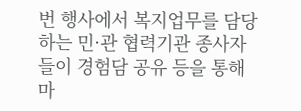번 행사에서 복지업무를 담당하는 민·관 협력기관 종사자들이 경험담 공유 등을 통해 마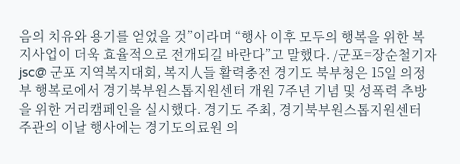음의 치유와 용기를 얻었을 것”이라며 “행사 이후 모두의 행복을 위한 복지사업이 더욱 효율적으로 전개되길 바란다”고 말했다. /군포=장순철기자 jsc@ 군포 지역복지대회, 복지人들 활력충전 경기도 북부청은 15일 의정부 행복로에서 경기북부원스톱지원센터 개원 7주년 기념 및 성폭력 추방을 위한 거리캠페인을 실시했다. 경기도 주최, 경기북부원스톱지원센터 주관의 이날 행사에는 경기도의료원 의